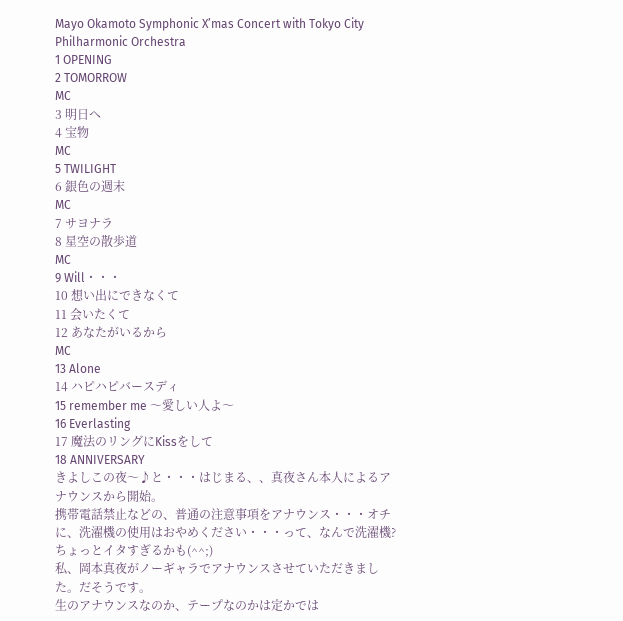Mayo Okamoto Symphonic X’mas Concert with Tokyo City Philharmonic Orchestra
1 OPENING
2 TOMORROW
MC
3 明日へ
4 宝物
MC
5 TWILIGHT
6 銀色の週末
MC
7 サヨナラ
8 星空の散歩道
MC
9 Will・・・
10 想い出にできなくて
11 会いたくて
12 あなたがいるから
MC
13 Alone
14 ハピハピバースディ
15 remember me 〜愛しい人よ〜
16 Everlasting
17 魔法のリングにKissをして
18 ANNIVERSARY
きよしこの夜〜♪と・・・はじまる、、真夜さん本人によるアナウンスから開始。
携帯電話禁止などの、普通の注意事項をアナウンス・・・オチに、洗濯機の使用はおやめください・・・って、なんで洗濯機?ちょっとイタすぎるかも(^^;)
私、岡本真夜がノーギャラでアナウンスさせていただきました。だそうです。
生のアナウンスなのか、テープなのかは定かでは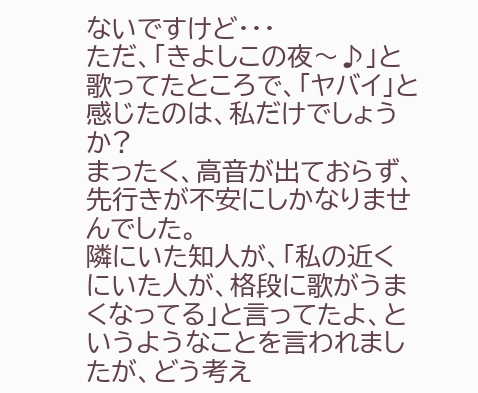ないですけど・・・
ただ、「きよしこの夜〜♪」と歌ってたところで、「ヤバイ」と感じたのは、私だけでしょうか?
まったく、高音が出ておらず、先行きが不安にしかなりませんでした。
隣にいた知人が、「私の近くにいた人が、格段に歌がうまくなってる」と言ってたよ、というようなことを言われましたが、どう考え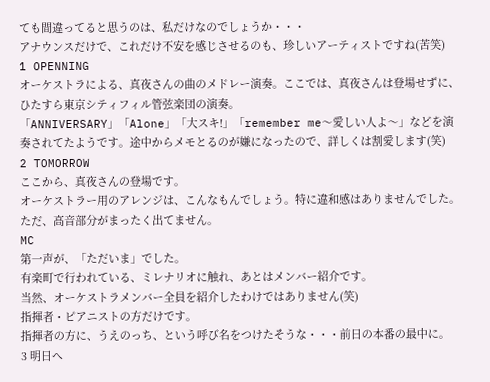ても間違ってると思うのは、私だけなのでしょうか・・・
アナウンスだけで、これだけ不安を感じさせるのも、珍しいアーティストですね(苦笑)
1 OPENNING
オーケストラによる、真夜さんの曲のメドレー演奏。ここでは、真夜さんは登場せずに、ひたすら東京シティフィル管弦楽団の演奏。
「ANNIVERSARY」「Alone」「大スキ!」「remember me〜愛しい人よ〜」などを演奏されてたようです。途中からメモとるのが嫌になったので、詳しくは割愛します(笑)
2 TOMORROW
ここから、真夜さんの登場です。
オーケストラー用のアレンジは、こんなもんでしょう。特に違和感はありませんでした。
ただ、高音部分がまったく出てません。
MC
第一声が、「ただいま」でした。
有楽町で行われている、ミレナリオに触れ、あとはメンバー紹介です。
当然、オーケストラメンバー全員を紹介したわけではありません(笑)
指揮者・ピアニストの方だけです。
指揮者の方に、うえのっち、という呼び名をつけたそうな・・・前日の本番の最中に。
3 明日へ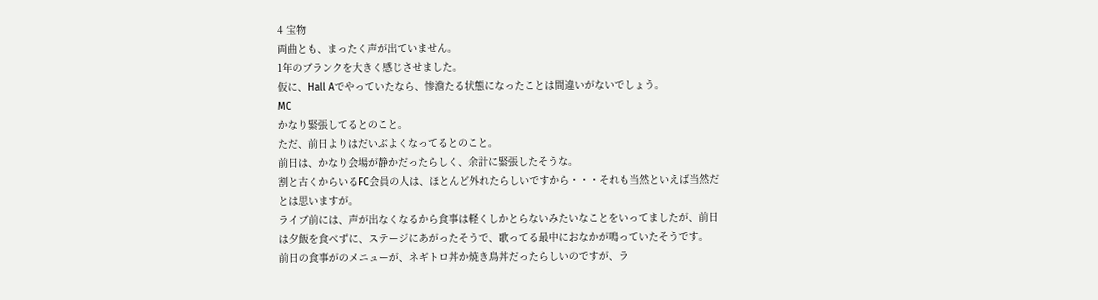4 宝物
両曲とも、まったく声が出ていません。
1年のブランクを大きく感じさせました。
仮に、Hall Aでやっていたなら、惨澹たる状態になったことは間違いがないでしょう。
MC
かなり緊張してるとのこと。
ただ、前日よりはだいぶよくなってるとのこと。
前日は、かなり会場が静かだったらしく、余計に緊張したそうな。
割と古くからいるFC会員の人は、ほとんど外れたらしいですから・・・それも当然といえば当然だとは思いますが。
ライブ前には、声が出なくなるから食事は軽くしかとらないみたいなことをいってましたが、前日は夕飯を食べずに、ステージにあがったそうで、歌ってる最中におなかが鳴っていたそうです。
前日の食事がのメニューが、ネギトロ丼か焼き鳥丼だったらしいのですが、ラ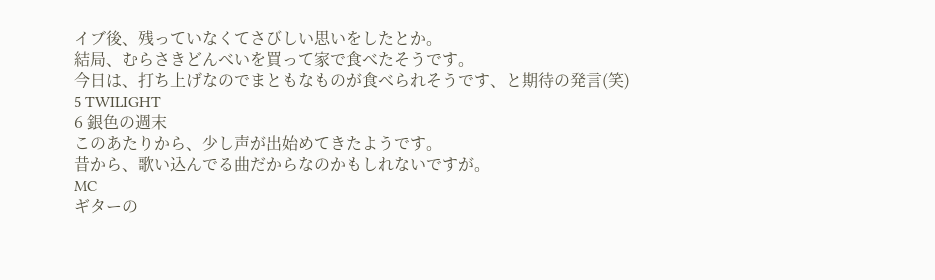イブ後、残っていなくてさびしい思いをしたとか。
結局、むらさきどんべいを買って家で食べたそうです。
今日は、打ち上げなのでまともなものが食べられそうです、と期待の発言(笑)
5 TWILIGHT
6 銀色の週末
このあたりから、少し声が出始めてきたようです。
昔から、歌い込んでる曲だからなのかもしれないですが。
MC
ギターの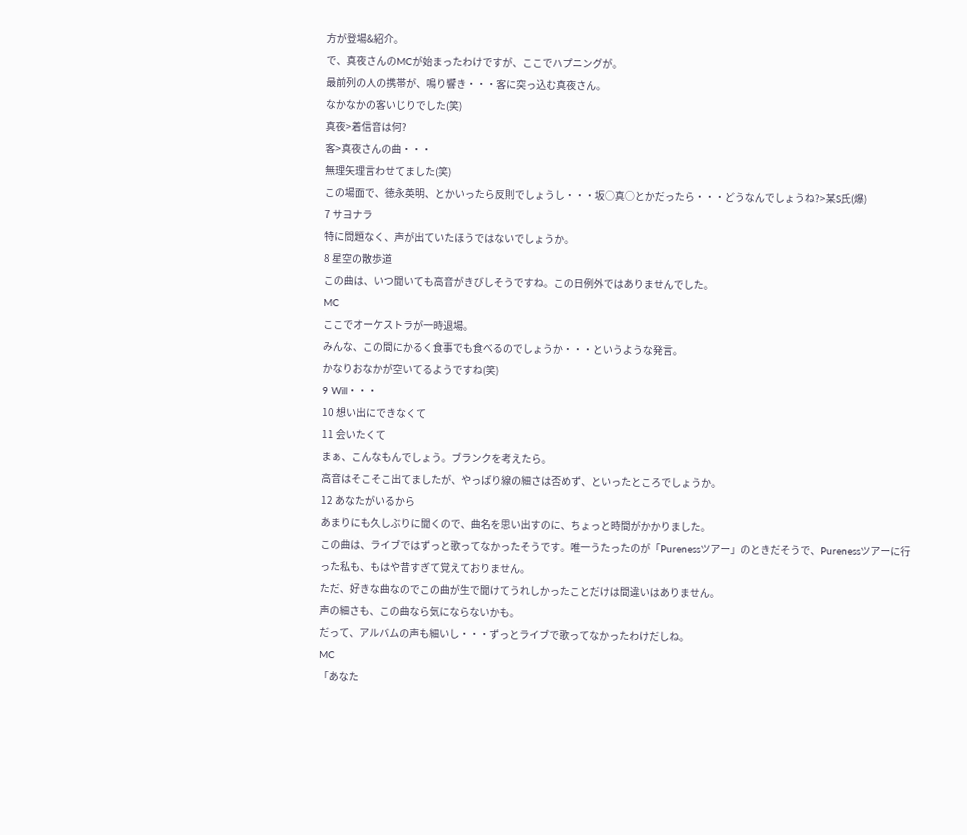方が登場&紹介。
で、真夜さんのMCが始まったわけですが、ここでハプニングが。
最前列の人の携帯が、鳴り響き・・・客に突っ込む真夜さん。
なかなかの客いじりでした(笑)
真夜>着信音は何?
客>真夜さんの曲・・・
無理矢理言わせてました(笑)
この場面で、徳永英明、とかいったら反則でしょうし・・・坂○真○とかだったら・・・どうなんでしょうね?>某S氏(爆)
7 サヨナラ
特に問題なく、声が出ていたほうではないでしょうか。
8 星空の散歩道
この曲は、いつ聞いても高音がきびしそうですね。この日例外ではありませんでした。
MC
ここでオーケストラが一時退場。
みんな、この間にかるく食事でも食べるのでしょうか・・・というような発言。
かなりおなかが空いてるようですね(笑)
9 Will・・・
10 想い出にできなくて
11 会いたくて
まぁ、こんなもんでしょう。ブランクを考えたら。
高音はそこそこ出てましたが、やっぱり線の細さは否めず、といったところでしょうか。
12 あなたがいるから
あまりにも久しぶりに聞くので、曲名を思い出すのに、ちょっと時間がかかりました。
この曲は、ライブではずっと歌ってなかったそうです。唯一うたったのが「Purenessツアー」のときだそうで、Purenessツアーに行った私も、もはや昔すぎて覚えておりません。
ただ、好きな曲なのでこの曲が生で聞けてうれしかったことだけは間違いはありません。
声の細さも、この曲なら気にならないかも。
だって、アルバムの声も細いし・・・ずっとライブで歌ってなかったわけだしね。
MC
「あなた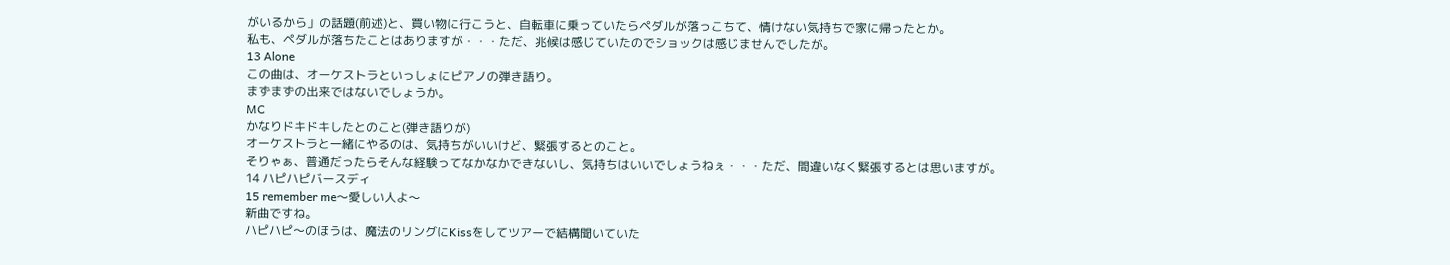がいるから」の話題(前述)と、買い物に行こうと、自転車に乗っていたらペダルが落っこちて、情けない気持ちで家に帰ったとか。
私も、ペダルが落ちたことはありますが・・・ただ、兆候は感じていたのでショックは感じませんでしたが。
13 Alone
この曲は、オーケストラといっしょにピアノの弾き語り。
まずまずの出来ではないでしょうか。
MC
かなりドキドキしたとのこと(弾き語りが)
オーケストラと一緒にやるのは、気持ちがいいけど、緊張するとのこと。
そりゃぁ、普通だったらそんな経験ってなかなかできないし、気持ちはいいでしょうねぇ・・・ただ、間違いなく緊張するとは思いますが。
14 ハピハピバースディ
15 remember me〜愛しい人よ〜
新曲ですね。
ハピハピ〜のほうは、魔法のリングにKissをしてツアーで結構聞いていた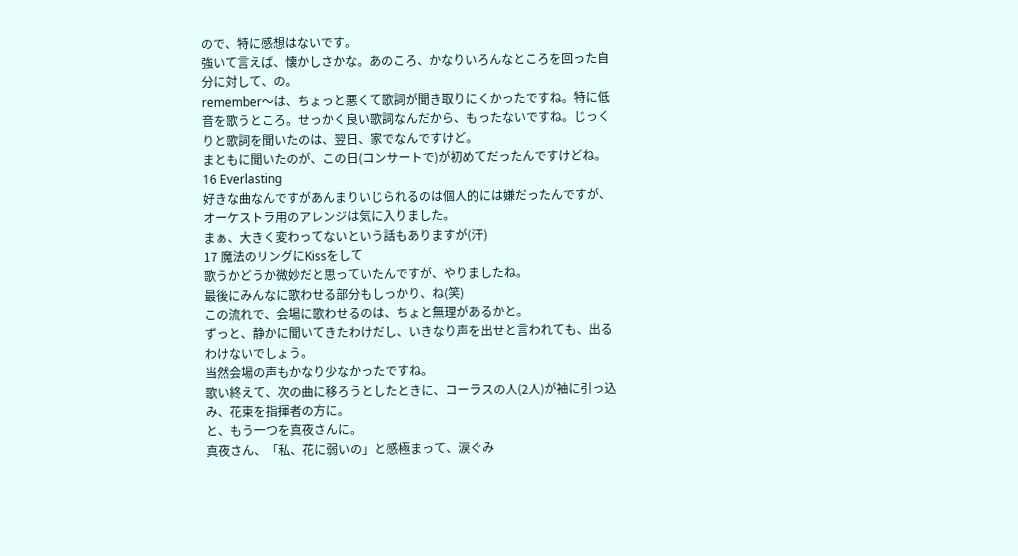ので、特に感想はないです。
強いて言えば、懐かしさかな。あのころ、かなりいろんなところを回った自分に対して、の。
remember〜は、ちょっと悪くて歌詞が聞き取りにくかったですね。特に低音を歌うところ。せっかく良い歌詞なんだから、もったないですね。じっくりと歌詞を聞いたのは、翌日、家でなんですけど。
まともに聞いたのが、この日(コンサートで)が初めてだったんですけどね。
16 Everlasting
好きな曲なんですがあんまりいじられるのは個人的には嫌だったんですが、オーケストラ用のアレンジは気に入りました。
まぁ、大きく変わってないという話もありますが(汗)
17 魔法のリングにKissをして
歌うかどうか微妙だと思っていたんですが、やりましたね。
最後にみんなに歌わせる部分もしっかり、ね(笑)
この流れで、会場に歌わせるのは、ちょと無理があるかと。
ずっと、静かに聞いてきたわけだし、いきなり声を出せと言われても、出るわけないでしょう。
当然会場の声もかなり少なかったですね。
歌い終えて、次の曲に移ろうとしたときに、コーラスの人(2人)が袖に引っ込み、花束を指揮者の方に。
と、もう一つを真夜さんに。
真夜さん、「私、花に弱いの」と感極まって、涙ぐみ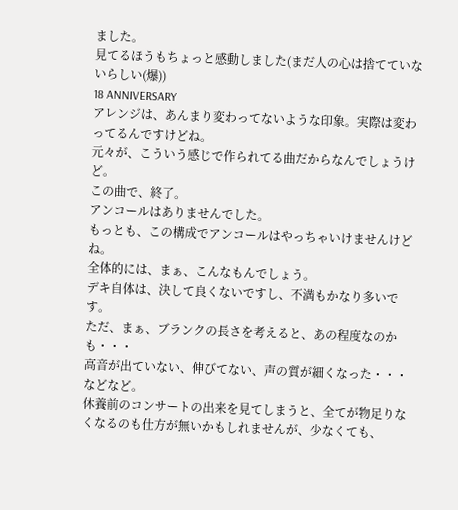ました。
見てるほうもちょっと感動しました(まだ人の心は捨てていないらしい(爆))
18 ANNIVERSARY
アレンジは、あんまり変わってないような印象。実際は変わってるんですけどね。
元々が、こういう感じで作られてる曲だからなんでしょうけど。
この曲で、終了。
アンコールはありませんでした。
もっとも、この構成でアンコールはやっちゃいけませんけどね。
全体的には、まぁ、こんなもんでしょう。
デキ自体は、決して良くないですし、不満もかなり多いです。
ただ、まぁ、ブランクの長さを考えると、あの程度なのかも・・・
高音が出ていない、伸びてない、声の質が細くなった・・・などなど。
休養前のコンサートの出来を見てしまうと、全てが物足りなくなるのも仕方が無いかもしれませんが、少なくても、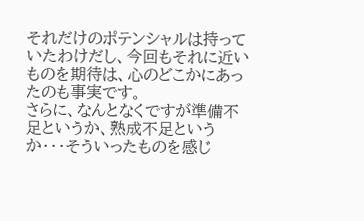それだけのポテンシャルは持っていたわけだし、今回もそれに近いものを期待は、心のどこかにあったのも事実です。
さらに、なんとなくですが準備不足というか、熟成不足というか・・・そういったものを感じ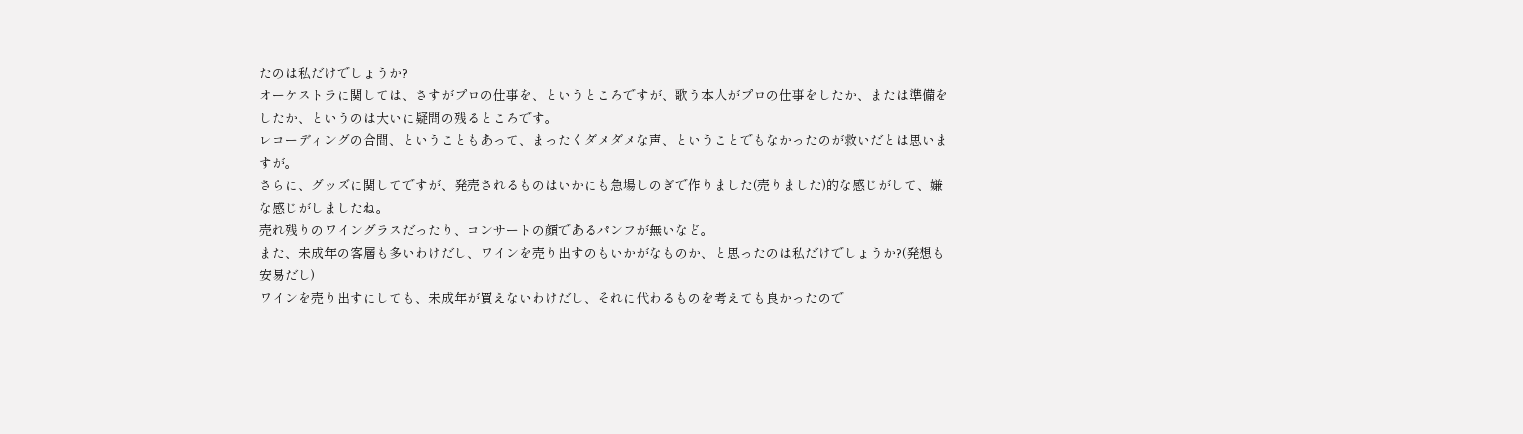たのは私だけでしょうか?
オーケストラに関しては、さすがプロの仕事を、というところですが、歌う本人がプロの仕事をしたか、または準備をしたか、というのは大いに疑問の残るところです。
レコーディングの合間、ということもあって、まったくダメダメな声、ということでもなかったのが救いだとは思いますが。
さらに、グッズに関してですが、発売されるものはいかにも急場しのぎで作りました(売りました)的な感じがして、嫌な感じがしましたね。
売れ残りのワイングラスだったり、コンサートの顔であるパンフが無いなど。
また、未成年の客層も多いわけだし、ワインを売り出すのもいかがなものか、と思ったのは私だけでしょうか?(発想も安易だし)
ワインを売り出すにしても、未成年が買えないわけだし、それに代わるものを考えても良かったので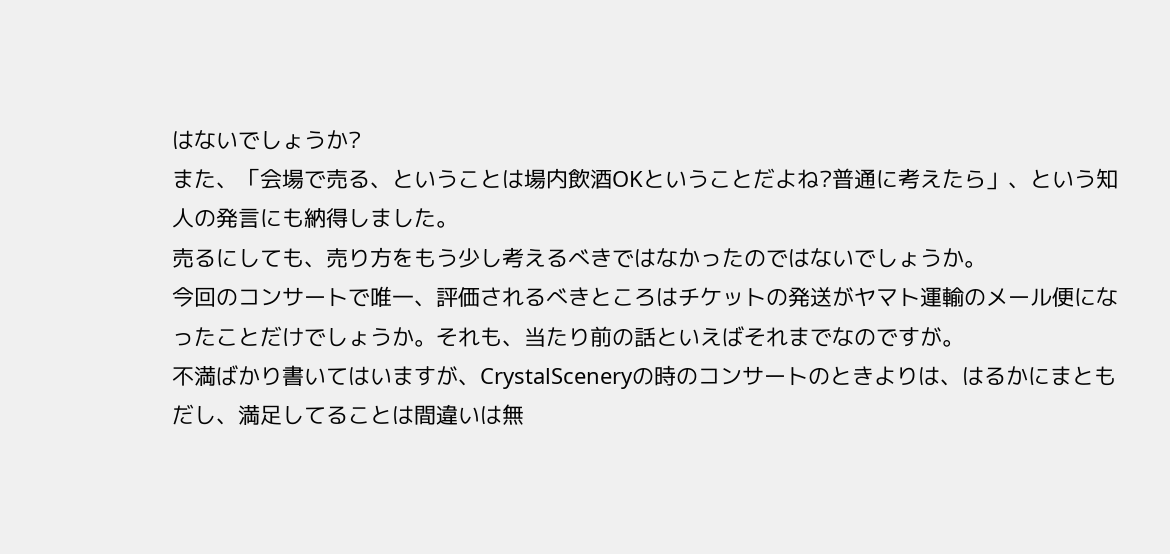はないでしょうか?
また、「会場で売る、ということは場内飲酒OKということだよね?普通に考えたら」、という知人の発言にも納得しました。
売るにしても、売り方をもう少し考えるべきではなかったのではないでしょうか。
今回のコンサートで唯一、評価されるべきところはチケットの発送がヤマト運輸のメール便になったことだけでしょうか。それも、当たり前の話といえばそれまでなのですが。
不満ばかり書いてはいますが、CrystalSceneryの時のコンサートのときよりは、はるかにまともだし、満足してることは間違いは無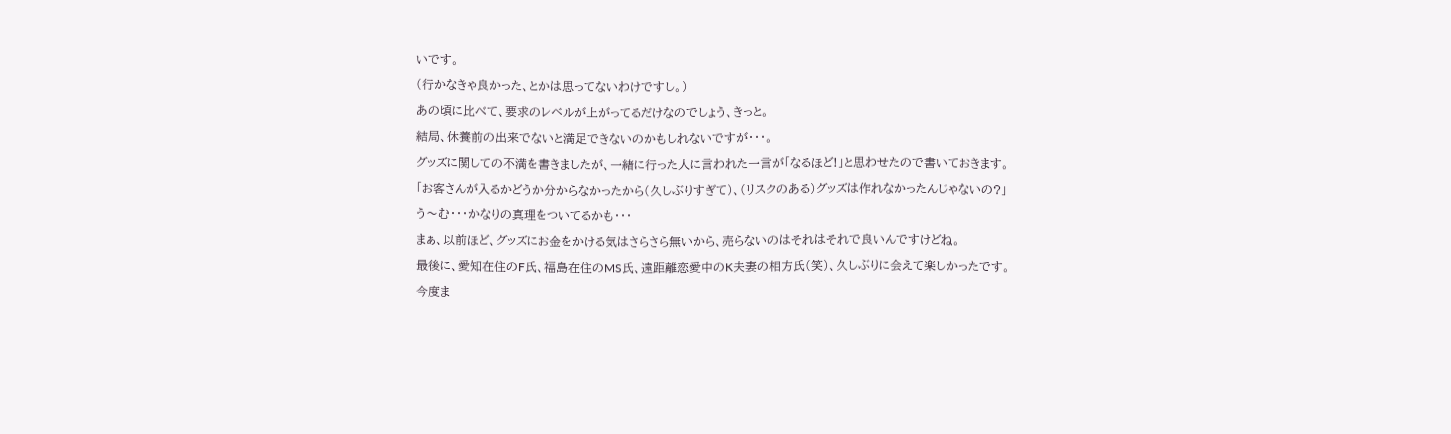いです。
(行かなきゃ良かった、とかは思ってないわけですし。)
あの頃に比べて、要求のレベルが上がってるだけなのでしょう、きっと。
結局、休養前の出来でないと満足できないのかもしれないですが・・・。
グッズに関しての不満を書きましたが、一緒に行った人に言われた一言が「なるほど!」と思わせたので書いておきます。
「お客さんが入るかどうか分からなかったから(久しぶりすぎて)、(リスクのある)グッズは作れなかったんじゃないの?」
う〜む・・・かなりの真理をついてるかも・・・
まぁ、以前ほど、グッズにお金をかける気はさらさら無いから、売らないのはそれはそれで良いんですけどね。
最後に、愛知在住のF氏、福島在住のMS氏、遠距離恋愛中のK夫妻の相方氏(笑)、久しぶりに会えて楽しかったです。
今度ま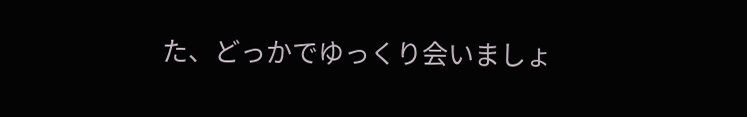た、どっかでゆっくり会いましょ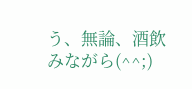う、無論、酒飲みながら(^^;)